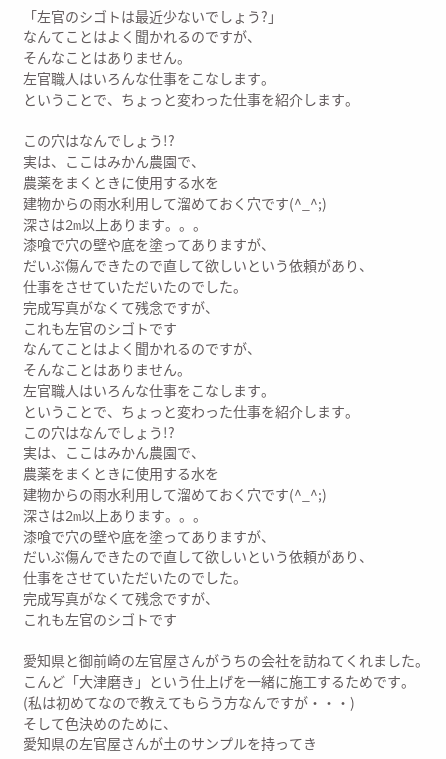「左官のシゴトは最近少ないでしょう?」
なんてことはよく聞かれるのですが、
そんなことはありません。
左官職人はいろんな仕事をこなします。
ということで、ちょっと変わった仕事を紹介します。

この穴はなんでしょう!?
実は、ここはみかん農園で、
農薬をまくときに使用する水を
建物からの雨水利用して溜めておく穴です(^_^;)
深さは2m以上あります。。。
漆喰で穴の壁や底を塗ってありますが、
だいぶ傷んできたので直して欲しいという依頼があり、
仕事をさせていただいたのでした。
完成写真がなくて残念ですが、
これも左官のシゴトです
なんてことはよく聞かれるのですが、
そんなことはありません。
左官職人はいろんな仕事をこなします。
ということで、ちょっと変わった仕事を紹介します。
この穴はなんでしょう!?
実は、ここはみかん農園で、
農薬をまくときに使用する水を
建物からの雨水利用して溜めておく穴です(^_^;)
深さは2m以上あります。。。
漆喰で穴の壁や底を塗ってありますが、
だいぶ傷んできたので直して欲しいという依頼があり、
仕事をさせていただいたのでした。
完成写真がなくて残念ですが、
これも左官のシゴトです

愛知県と御前崎の左官屋さんがうちの会社を訪ねてくれました。
こんど「大津磨き」という仕上げを一緒に施工するためです。
(私は初めてなので教えてもらう方なんですが・・・)
そして色決めのために、
愛知県の左官屋さんが土のサンプルを持ってき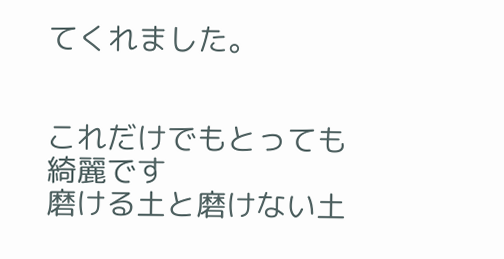てくれました。


これだけでもとっても綺麗です
磨ける土と磨けない土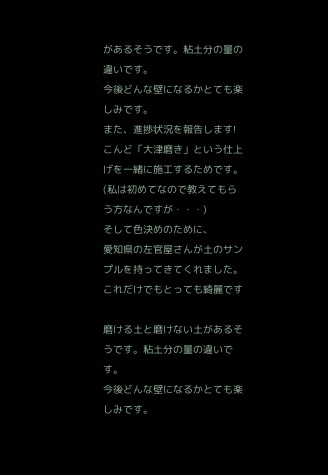があるそうです。粘土分の量の違いです。
今後どんな壁になるかとても楽しみです。
また、進捗状況を報告します!
こんど「大津磨き」という仕上げを一緒に施工するためです。
(私は初めてなので教えてもらう方なんですが・・・)
そして色決めのために、
愛知県の左官屋さんが土のサンプルを持ってきてくれました。
これだけでもとっても綺麗です

磨ける土と磨けない土があるそうです。粘土分の量の違いです。
今後どんな壁になるかとても楽しみです。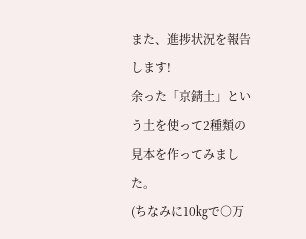また、進捗状況を報告します!
余った「京錆土」という土を使って2種類の見本を作ってみました。
(ちなみに10㎏で○万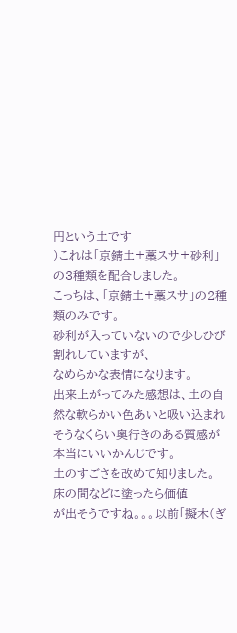円という土です
)これは「京錆土+藁スサ+砂利」の3種類を配合しました。
こっちは、「京錆土+藁スサ」の2種類のみです。
砂利が入っていないので少しひび割れしていますが、
なめらかな表情になります。
出来上がってみた感想は、土の自然な軟らかい色あいと吸い込まれそうなくらい奥行きのある質感が
本当にいいかんじです。
土のすごさを改めて知りました。
床の間などに塗ったら価値
が出そうですね。。。以前「擬木(ぎ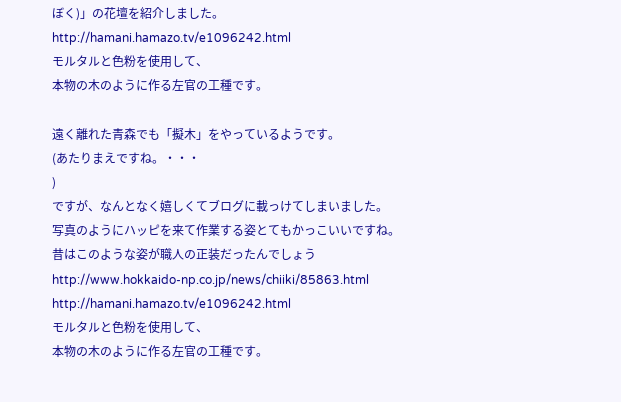ぼく)」の花壇を紹介しました。
http://hamani.hamazo.tv/e1096242.html
モルタルと色粉を使用して、
本物の木のように作る左官の工種です。

遠く離れた青森でも「擬木」をやっているようです。
(あたりまえですね。・・・
)
ですが、なんとなく嬉しくてブログに載っけてしまいました。
写真のようにハッピを来て作業する姿とてもかっこいいですね。
昔はこのような姿が職人の正装だったんでしょう
http://www.hokkaido-np.co.jp/news/chiiki/85863.html
http://hamani.hamazo.tv/e1096242.html
モルタルと色粉を使用して、
本物の木のように作る左官の工種です。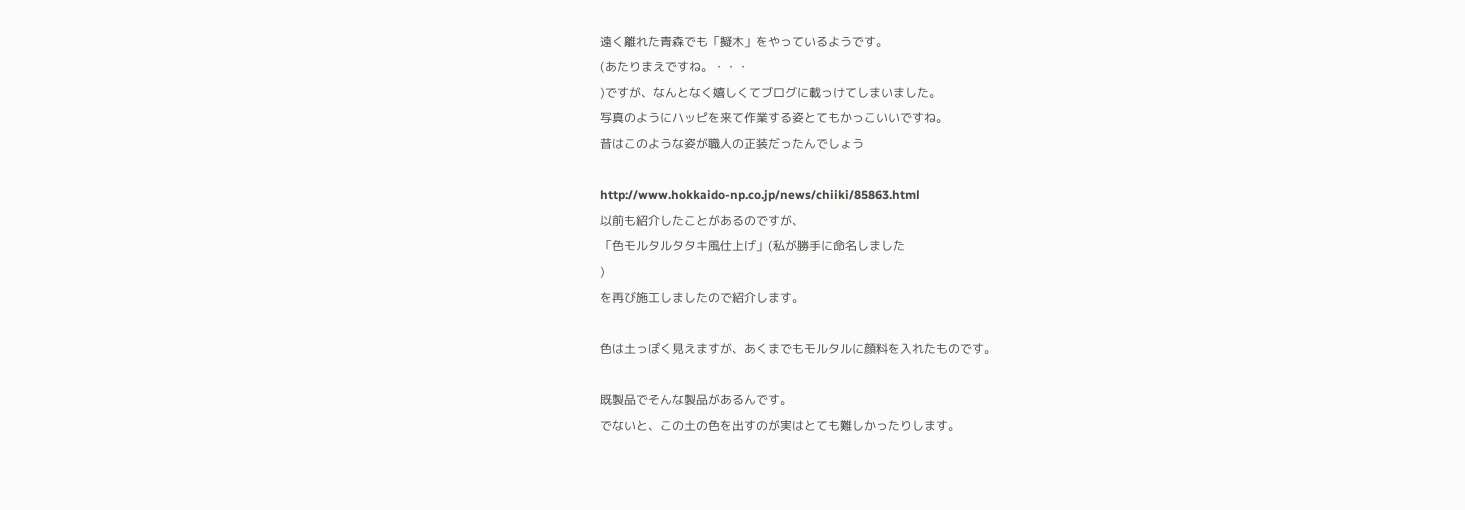遠く離れた青森でも「擬木」をやっているようです。
(あたりまえですね。・・・
)ですが、なんとなく嬉しくてブログに載っけてしまいました。
写真のようにハッピを来て作業する姿とてもかっこいいですね。
昔はこのような姿が職人の正装だったんでしょう

http://www.hokkaido-np.co.jp/news/chiiki/85863.html
以前も紹介したことがあるのですが、
「色モルタルタタキ風仕上げ」(私が勝手に命名しました
)
を再び施工しましたので紹介します。

色は土っぽく見えますが、あくまでもモルタルに顔料を入れたものです。

既製品でそんな製品があるんです。
でないと、この土の色を出すのが実はとても難しかったりします。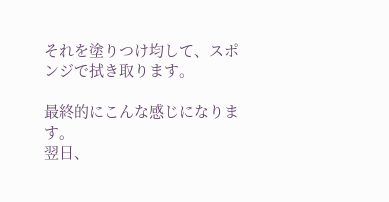それを塗りつけ均して、スポンジで拭き取ります。

最終的にこんな感じになります。
翌日、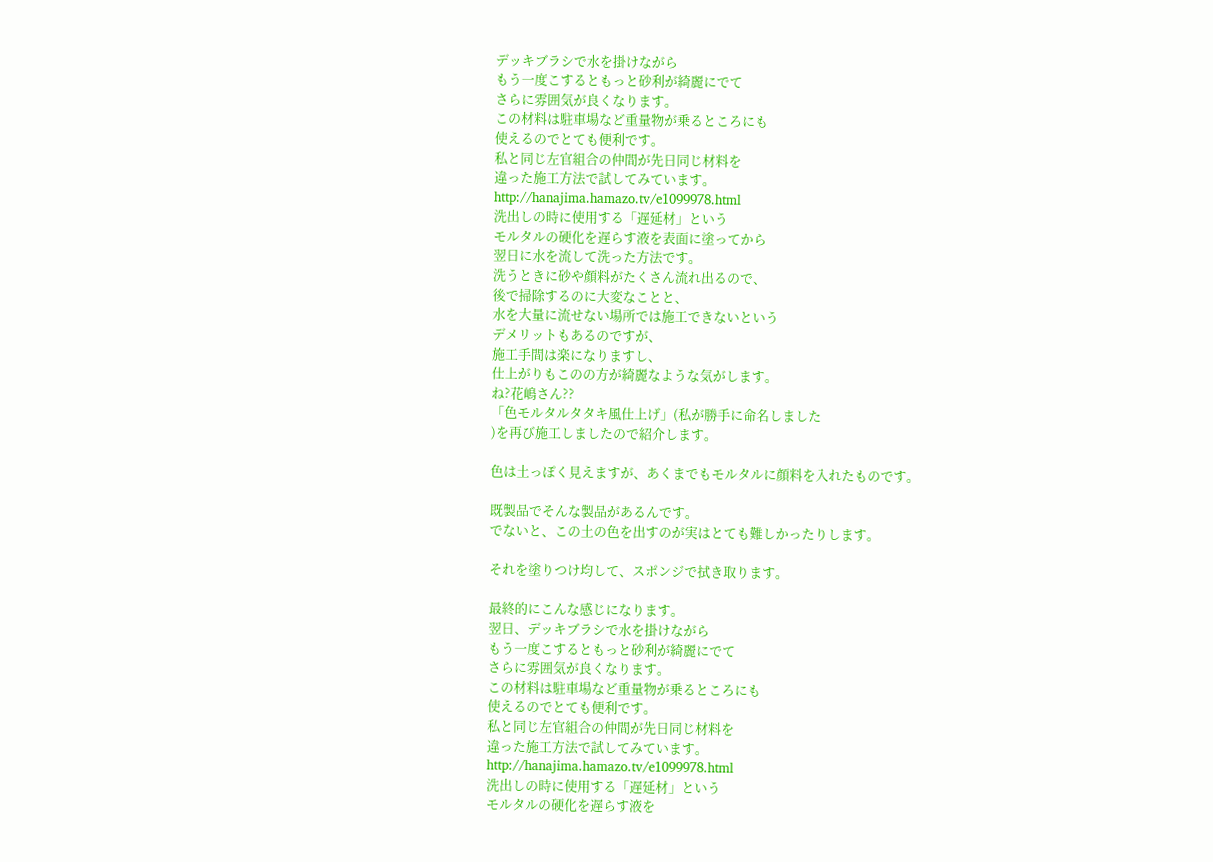デッキブラシで水を掛けながら
もう一度こするともっと砂利が綺麗にでて
さらに雰囲気が良くなります。
この材料は駐車場など重量物が乗るところにも
使えるのでとても便利です。
私と同じ左官組合の仲間が先日同じ材料を
違った施工方法で試してみています。
http://hanajima.hamazo.tv/e1099978.html
洗出しの時に使用する「遅延材」という
モルタルの硬化を遅らす液を表面に塗ってから
翌日に水を流して洗った方法です。
洗うときに砂や顔料がたくさん流れ出るので、
後で掃除するのに大変なことと、
水を大量に流せない場所では施工できないという
デメリットもあるのですが、
施工手間は楽になりますし、
仕上がりもこのの方が綺麗なような気がします。
ね?花嶋さん??
「色モルタルタタキ風仕上げ」(私が勝手に命名しました
)を再び施工しましたので紹介します。

色は土っぽく見えますが、あくまでもモルタルに顔料を入れたものです。

既製品でそんな製品があるんです。
でないと、この土の色を出すのが実はとても難しかったりします。

それを塗りつけ均して、スポンジで拭き取ります。

最終的にこんな感じになります。
翌日、デッキブラシで水を掛けながら
もう一度こするともっと砂利が綺麗にでて
さらに雰囲気が良くなります。
この材料は駐車場など重量物が乗るところにも
使えるのでとても便利です。
私と同じ左官組合の仲間が先日同じ材料を
違った施工方法で試してみています。
http://hanajima.hamazo.tv/e1099978.html
洗出しの時に使用する「遅延材」という
モルタルの硬化を遅らす液を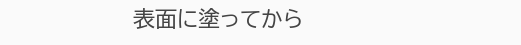表面に塗ってから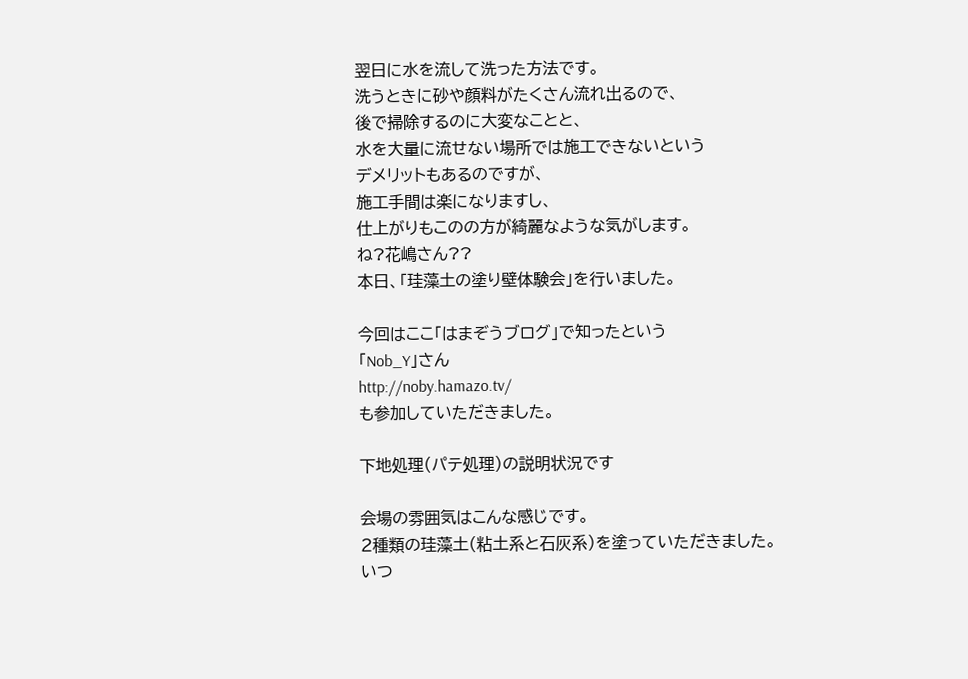翌日に水を流して洗った方法です。
洗うときに砂や顔料がたくさん流れ出るので、
後で掃除するのに大変なことと、
水を大量に流せない場所では施工できないという
デメリットもあるのですが、
施工手間は楽になりますし、
仕上がりもこのの方が綺麗なような気がします。
ね?花嶋さん??
本日、「珪藻土の塗り壁体験会」を行いました。

今回はここ「はまぞうブログ」で知ったという
「Nob_Y」さん
http://noby.hamazo.tv/
も参加していただきました。

下地処理(パテ処理)の説明状況です

会場の雰囲気はこんな感じです。
2種類の珪藻土(粘土系と石灰系)を塗っていただきました。
いつ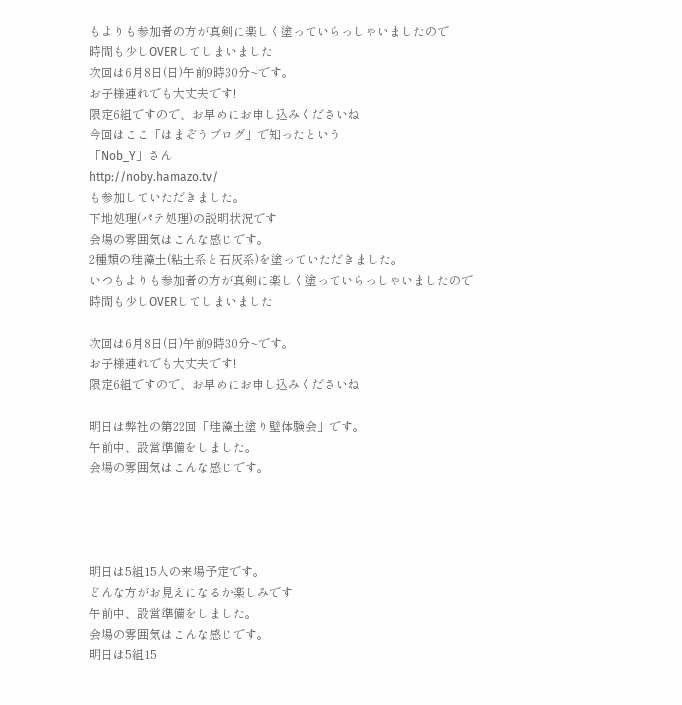もよりも参加者の方が真剣に楽しく塗っていらっしゃいましたので
時間も少しOVERしてしまいました
次回は6月8日(日)午前9時30分~です。
お子様連れでも大丈夫です!
限定6組ですので、お早めにお申し込みくださいね
今回はここ「はまぞうブログ」で知ったという
「Nob_Y」さん
http://noby.hamazo.tv/
も参加していただきました。
下地処理(パテ処理)の説明状況です
会場の雰囲気はこんな感じです。
2種類の珪藻土(粘土系と石灰系)を塗っていただきました。
いつもよりも参加者の方が真剣に楽しく塗っていらっしゃいましたので
時間も少しOVERしてしまいました

次回は6月8日(日)午前9時30分~です。
お子様連れでも大丈夫です!
限定6組ですので、お早めにお申し込みくださいね

明日は弊社の第22回「珪藻土塗り壁体験会」です。
午前中、設営準備をしました。
会場の雰囲気はこんな感じです。




明日は5組15人の来場予定です。
どんな方がお見えになるか楽しみです
午前中、設営準備をしました。
会場の雰囲気はこんな感じです。
明日は5組15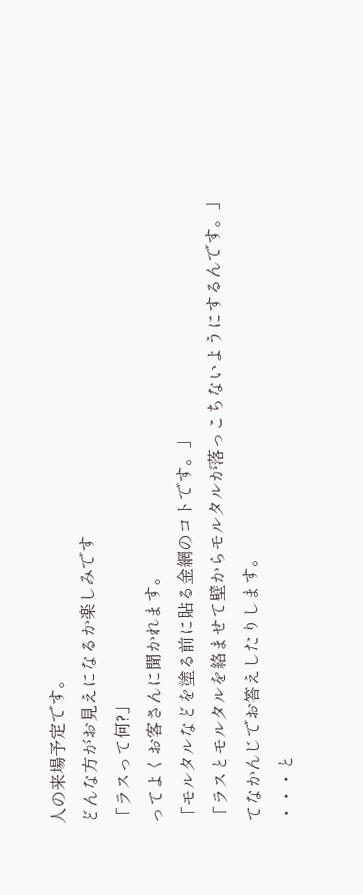人の来場予定です。
どんな方がお見えになるか楽しみです
「ラスって何?」
ってよくお客さんに聞かれます。
「モルタルなどを塗る前に貼る金網のコトです。」
「ラスとモルタルを絡ませて壁からモルタルが落っこちないようにするんです。」
てなかんじでお答えしたりします。
・・・と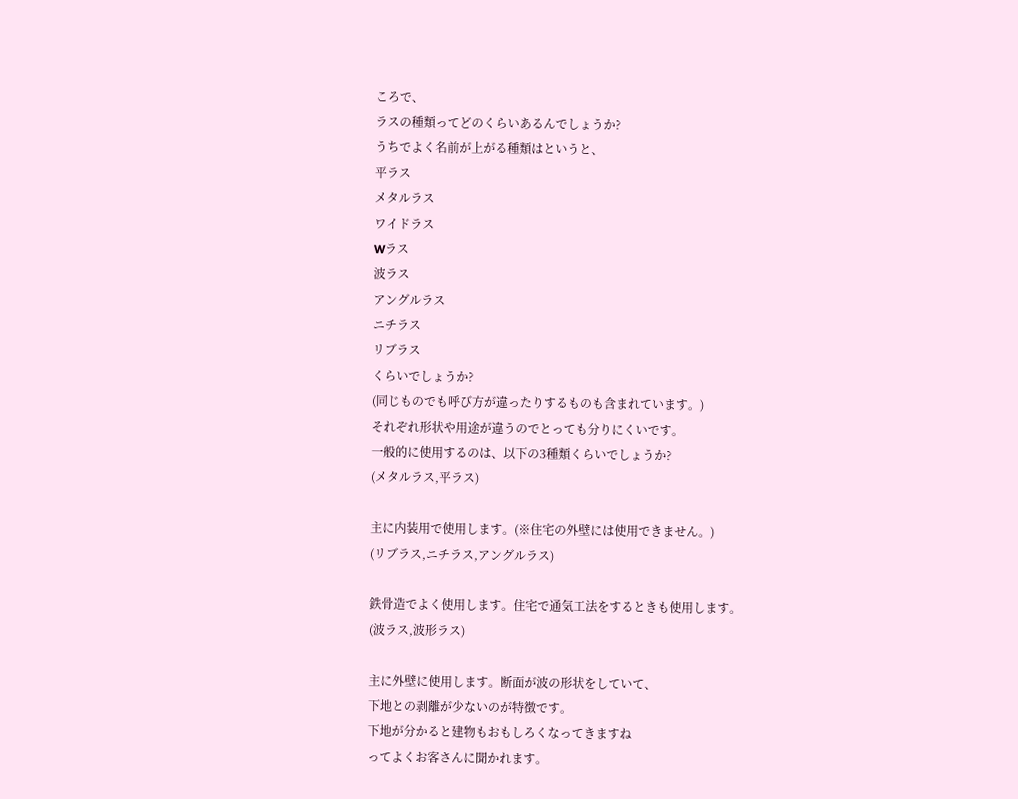ころで、
ラスの種類ってどのくらいあるんでしょうか?
うちでよく名前が上がる種類はというと、
平ラス
メタルラス
ワイドラス
Wラス
波ラス
アングルラス
ニチラス
リブラス
くらいでしょうか?
(同じものでも呼び方が違ったりするものも含まれています。)
それぞれ形状や用途が違うのでとっても分りにくいです。
一般的に使用するのは、以下の3種類くらいでしょうか?
(メタルラス,平ラス)

主に内装用で使用します。(※住宅の外壁には使用できません。)
(リブラス,ニチラス,アングルラス)

鉄骨造でよく使用します。住宅で通気工法をするときも使用します。
(波ラス,波形ラス)

主に外壁に使用します。断面が波の形状をしていて、
下地との剥離が少ないのが特徴です。
下地が分かると建物もおもしろくなってきますね
ってよくお客さんに聞かれます。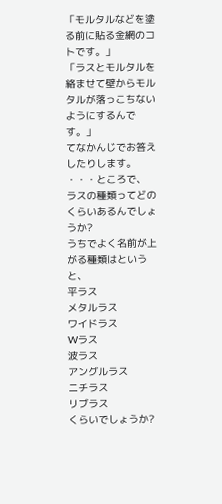「モルタルなどを塗る前に貼る金網のコトです。」
「ラスとモルタルを絡ませて壁からモルタルが落っこちないようにするんです。」
てなかんじでお答えしたりします。
・・・ところで、
ラスの種類ってどのくらいあるんでしょうか?
うちでよく名前が上がる種類はというと、
平ラス
メタルラス
ワイドラス
Wラス
波ラス
アングルラス
ニチラス
リブラス
くらいでしょうか?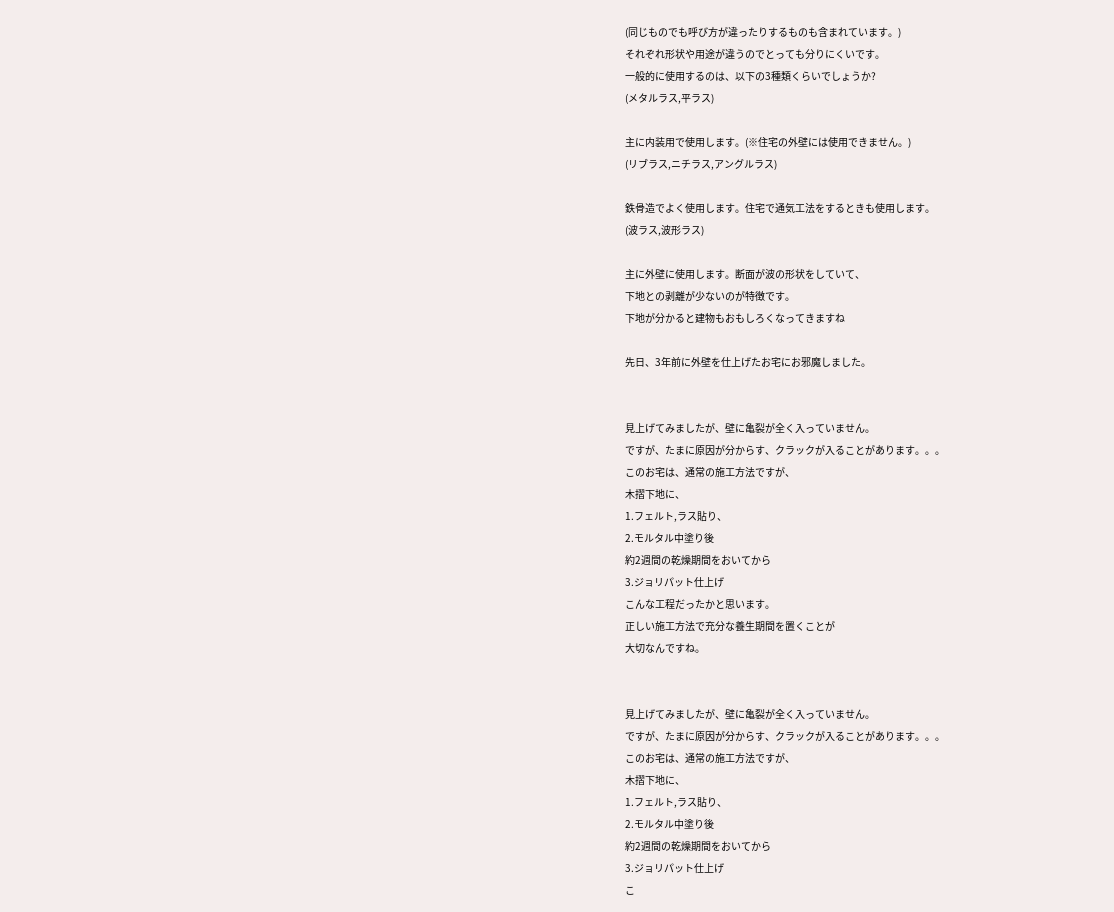(同じものでも呼び方が違ったりするものも含まれています。)
それぞれ形状や用途が違うのでとっても分りにくいです。
一般的に使用するのは、以下の3種類くらいでしょうか?
(メタルラス,平ラス)

主に内装用で使用します。(※住宅の外壁には使用できません。)
(リブラス,ニチラス,アングルラス)

鉄骨造でよく使用します。住宅で通気工法をするときも使用します。
(波ラス,波形ラス)

主に外壁に使用します。断面が波の形状をしていて、
下地との剥離が少ないのが特徴です。
下地が分かると建物もおもしろくなってきますね

先日、3年前に外壁を仕上げたお宅にお邪魔しました。


見上げてみましたが、壁に亀裂が全く入っていません。
ですが、たまに原因が分からす、クラックが入ることがあります。。。
このお宅は、通常の施工方法ですが、
木摺下地に、
1.フェルト,ラス貼り、
2.モルタル中塗り後
約2週間の乾燥期間をおいてから
3.ジョリパット仕上げ
こんな工程だったかと思います。
正しい施工方法で充分な養生期間を置くことが
大切なんですね。


見上げてみましたが、壁に亀裂が全く入っていません。
ですが、たまに原因が分からす、クラックが入ることがあります。。。
このお宅は、通常の施工方法ですが、
木摺下地に、
1.フェルト,ラス貼り、
2.モルタル中塗り後
約2週間の乾燥期間をおいてから
3.ジョリパット仕上げ
こ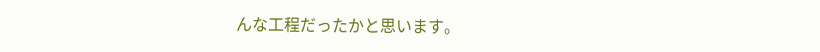んな工程だったかと思います。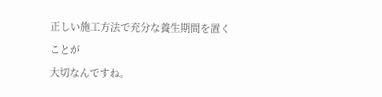正しい施工方法で充分な養生期間を置くことが
大切なんですね。